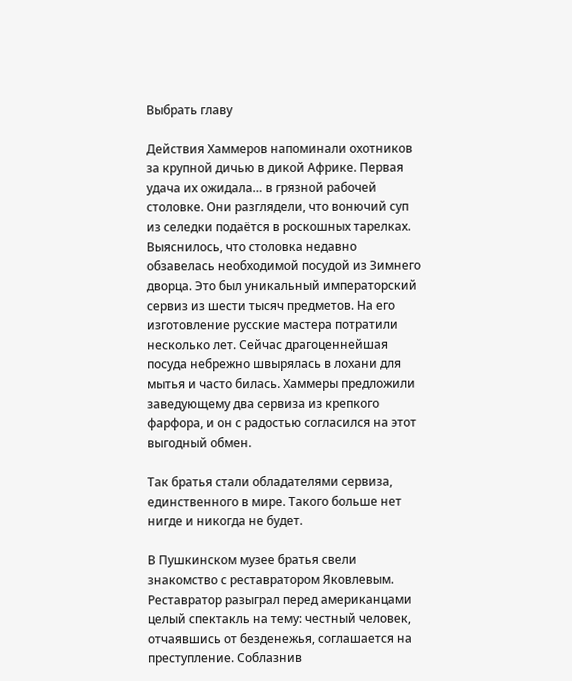Выбрать главу

Действия Хаммеров напоминали охотников за крупной дичью в дикой Африке. Первая удача их ожидала… в грязной рабочей столовке. Они разглядели, что вонючий суп из селедки подаётся в роскошных тарелках. Выяснилось, что столовка недавно обзавелась необходимой посудой из Зимнего дворца. Это был уникальный императорский сервиз из шести тысяч предметов. На его изготовление русские мастера потратили несколько лет. Сейчас драгоценнейшая посуда небрежно швырялась в лохани для мытья и часто билась. Хаммеры предложили заведующему два сервиза из крепкого фарфора, и он с радостью согласился на этот выгодный обмен.

Так братья стали обладателями сервиза, единственного в мире. Такого больше нет нигде и никогда не будет.

В Пушкинском музее братья свели знакомство с реставратором Яковлевым. Реставратор разыграл перед американцами целый спектакль на тему: честный человек, отчаявшись от безденежья, соглашается на преступление. Соблазнив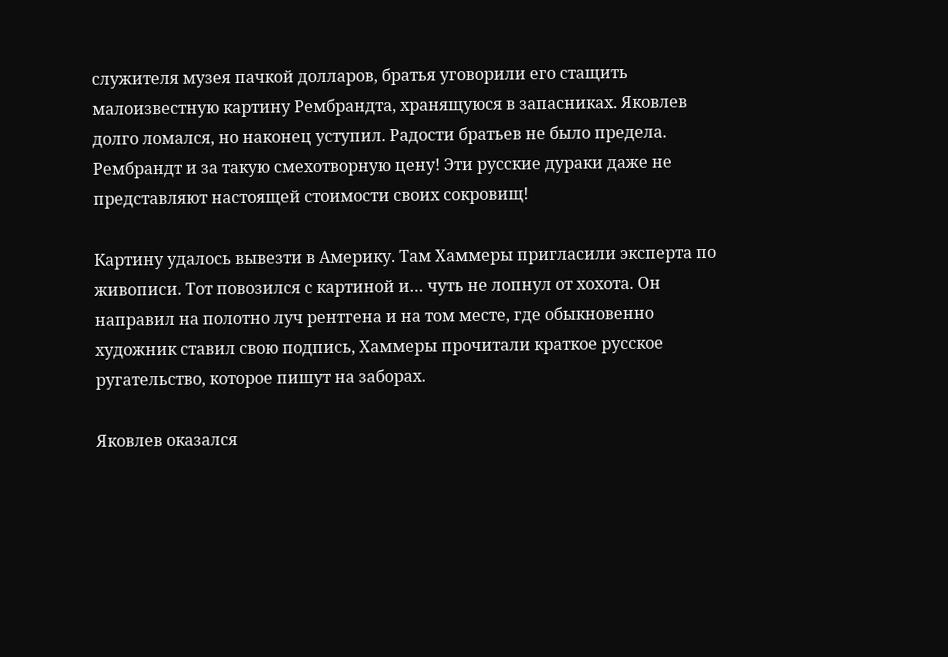служителя музея пачкой долларов, братья уговорили его стащить малоизвестную картину Рембрандта, хранящуюся в запасниках. Яковлев долго ломался, но наконец уступил. Радости братьев не было предела. Рембрандт и за такую смехотворную цену! Эти русские дураки даже не представляют настоящей стоимости своих сокровищ!

Картину удалось вывезти в Америку. Там Хаммеры пригласили эксперта по живописи. Тот повозился с картиной и… чуть не лопнул от хохота. Он направил на полотно луч рентгена и на том месте, где обыкновенно художник ставил свою подпись, Хаммеры прочитали краткое русское ругательство, которое пишут на заборах.

Яковлев оказался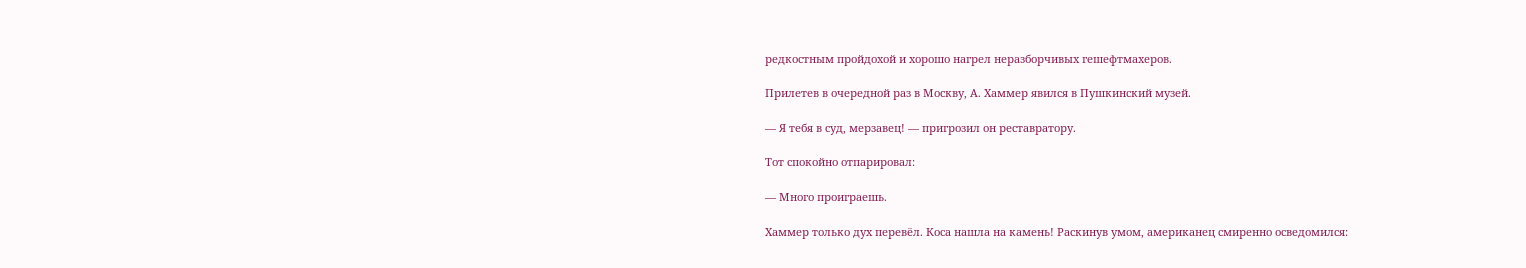редкостным пройдохой и хорошо нагрел неразборчивых гешефтмахеров.

Прилетев в очередной раз в Москву, А. Хаммер явился в Пушкинский музей.

— Я тебя в суд, мерзавец! — пригрозил он реставратору.

Тот спокойно отпарировал:

— Много проиграешь.

Хаммер только дух перевёл. Коса нашла на камень! Раскинув умом, американец смиренно осведомился: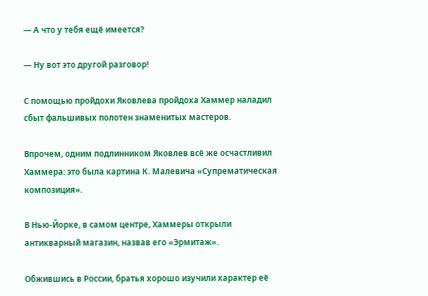— А что у тебя ещё имеется?

— Ну вот это другой разговор!

С помощью пройдохи Яковлева пройдоха Хаммер наладил сбыт фальшивых полотен знаменитых мастеров.

Впрочем, одним подлинником Яковлев всё же осчастливил Хаммера: это была картина К. Малевича «Супрематическая композиция».

В Нью-Йорке, в самом центре, Хаммеры открыли антикварный магазин, назвав его «Эрмитаж».

Обжившись в России, братья хорошо изучили характер её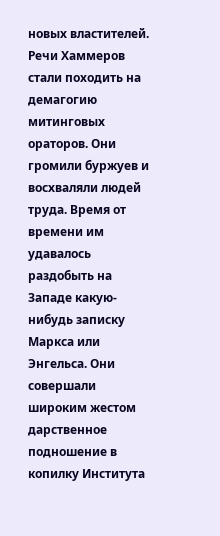новых властителей. Речи Хаммеров стали походить на демагогию митинговых ораторов. Они громили буржуев и восхваляли людей труда. Время от времени им удавалось раздобыть на Западе какую-нибудь записку Маркса или Энгельса. Они совершали широким жестом дарственное подношение в копилку Института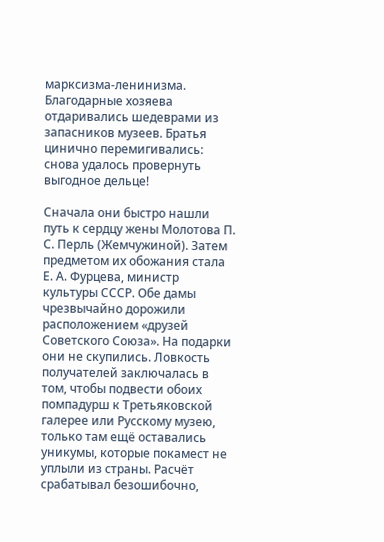марксизма-ленинизма. Благодарные хозяева отдаривались шедеврами из запасников музеев. Братья цинично перемигивались: снова удалось провернуть выгодное дельце!

Сначала они быстро нашли путь к сердцу жены Молотова П. С. Перль (Жемчужиной). Затем предметом их обожания стала Е. А. Фурцева, министр культуры СССР. Обе дамы чрезвычайно дорожили расположением «друзей Советского Союза». На подарки они не скупились. Ловкость получателей заключалась в том, чтобы подвести обоих помпадурш к Третьяковской галерее или Русскому музею, только там ещё оставались уникумы, которые покамест не уплыли из страны. Расчёт срабатывал безошибочно,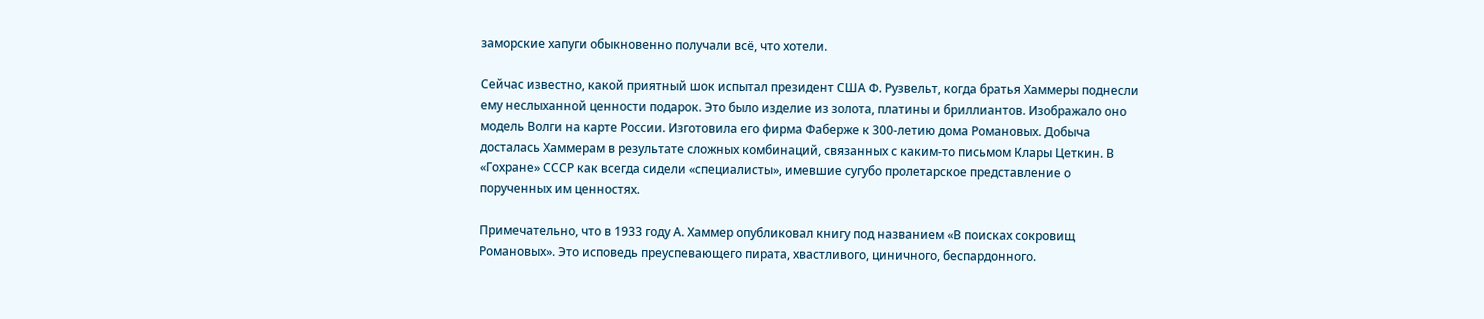заморские хапуги обыкновенно получали всё, что хотели.

Сейчас известно, какой приятный шок испытал президент США Ф. Рузвельт, когда братья Хаммеры поднесли ему неслыханной ценности подарок. Это было изделие из золота, платины и бриллиантов. Изображало оно модель Волги на карте России. Изготовила его фирма Фаберже к 300-летию дома Романовых. Добыча досталась Хаммерам в результате сложных комбинаций, связанных с каким-то письмом Клары Цеткин. В «Гохране» СССР как всегда сидели «специалисты», имевшие сугубо пролетарское представление о порученных им ценностях.

Примечательно, что в 1933 году А. Хаммер опубликовал книгу под названием «В поисках сокровищ Романовых». Это исповедь преуспевающего пирата, хвастливого, циничного, беспардонного.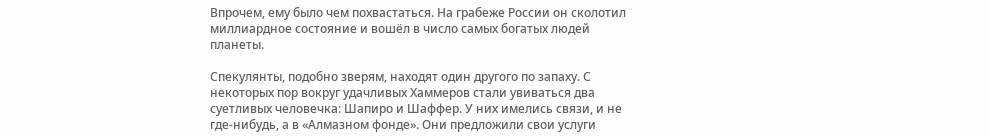Впрочем, ему было чем похвастаться. На грабеже России он сколотил миллиардное состояние и вошёл в число самых богатых людей планеты.

Спекулянты, подобно зверям, находят один другого по запаху. С некоторых пор вокруг удачливых Хаммеров стали увиваться два суетливых человечка: Шапиро и Шаффер. У них имелись связи, и не где-нибудь, а в «Алмазном фонде». Они предложили свои услуги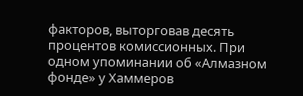факторов, выторговав десять процентов комиссионных. При одном упоминании об «Алмазном фонде» у Хаммеров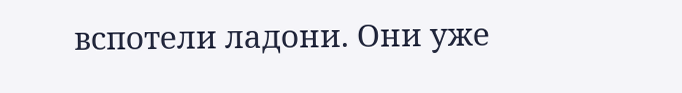вспотели ладони. Они уже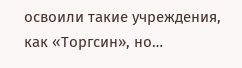освоили такие учреждения, как «Торгсин», но…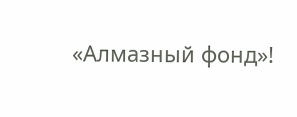«Алмазный фонд»!